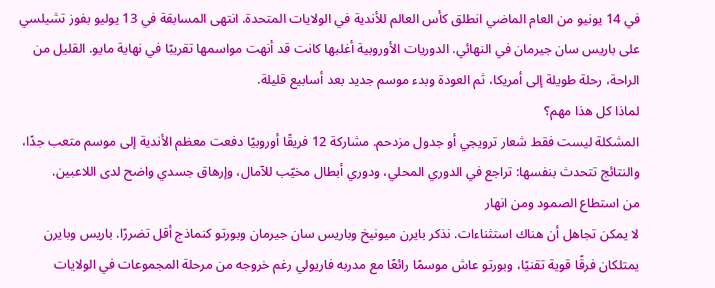في 14 يونيو من العام الماضي انطلق كأس العالم للأندية في الولايات المتحدة. انتهى المسابقة في 13 يوليو بفوز تشيلسي على باريس سان جيرمان في النهائي. الدوريات الأوروبية أغلبها كانت قد أنهت مواسمها تقريبًا في نهاية مايو. القليل من الراحة، رحلة طويلة إلى أمريكا، ثم العودة وبدء موسم جديد بعد أسابيع قليلة.
لماذا كل هذا مهم؟
المشكلة ليست فقط شعار ترويجي أو جدول مزدحم. مشاركة 12 فريقًا أوروبيًا دفعت معظم الأندية إلى موسم متعب جدًا، والنتائج تتحدث بنفسها: تراجع في الدوري المحلي، ودوري أبطال مخيّب للآمال، وإرهاق جسدي واضح لدى اللاعبين.
من استطاع الصمود ومن انهار
لا يمكن تجاهل أن هناك استثناءات. نذكر بايرن ميونيخ وباريس سان جيرمان وبورتو كنماذج أقل تضررًا. باريس وبايرن يمتلكان فرقًا قوية تقنيًا، وبورتو عاش موسمًا رائعًا مع مدربه فاريولي رغم خروجه من مرحلة المجموعات في الولايات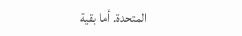المتحدة. أما بقية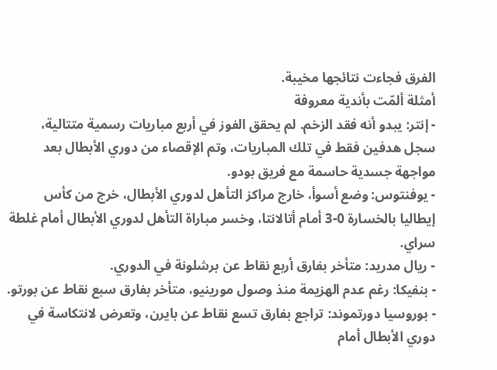الفرق فجاءت نتائجها مخيبة.
أمثلة ألمّت بأندية معروفة
- إنتر: يبدو أنه فقد الزخم. لم يحقق الفوز في أربع مباريات رسمية متتالية، سجل هدفين فقط في تلك المباريات، وتم الإقصاء من دوري الأبطال بعد مواجهة جسدية حاسمة مع فريق بودو.
- يوفنتوس: وضع أسوأ، خارج مراكز التأهل لدوري الأبطال، خرج من كأس إيطاليا بالخسارة 0-3 أمام أتالانتا، وخسر مباراة التأهل لدوري الأبطال أمام غلطة سراي.
- ريال مدريد: متأخر بفارق أربع نقاط عن برشلونة في الدوري.
- بنفيكا: رغم عدم الهزيمة منذ وصول مورينيو، متأخر بفارق سبع نقاط عن بورتو.
- بوروسيا دورتموند: تراجع بفارق تسع نقاط عن بايرن، وتعرض لانتكاسة في دوري الأبطال أمام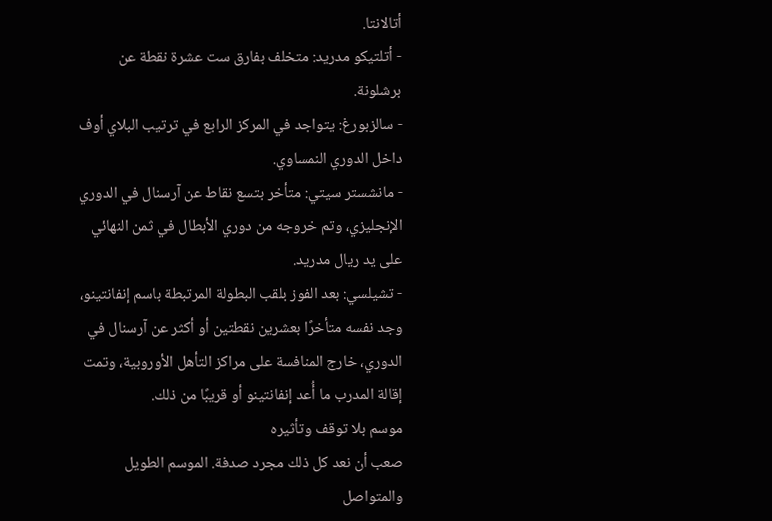أتالانتا.
- أتلتيكو مدريد: متخلف بفارق ست عشرة نقطة عن برشلونة.
- سالزبورغ: يتواجد في المركز الرابع في ترتيب البلاي أوف داخل الدوري النمساوي.
- مانشستر سيتي: متأخر بتسع نقاط عن آرسنال في الدوري الإنجليزي، وتم خروجه من دوري الأبطال في ثمن النهائي على يد ريال مدريد.
- تشيلسي: بعد الفوز بلقب البطولة المرتبطة باسم إنفانتينو، وجد نفسه متأخرًا بعشرين نقطتين أو أكثر عن آرسنال في الدوري، خارج المنافسة على مراكز التأهل الأوروبية، وتمت إقالة المدرب ما أُعد إنفانتينو أو قريبًا من ذلك.
موسم بلا توقف وتأثيره
صعب أن نعد كل ذلك مجرد صدفة. الموسم الطويل والمتواصل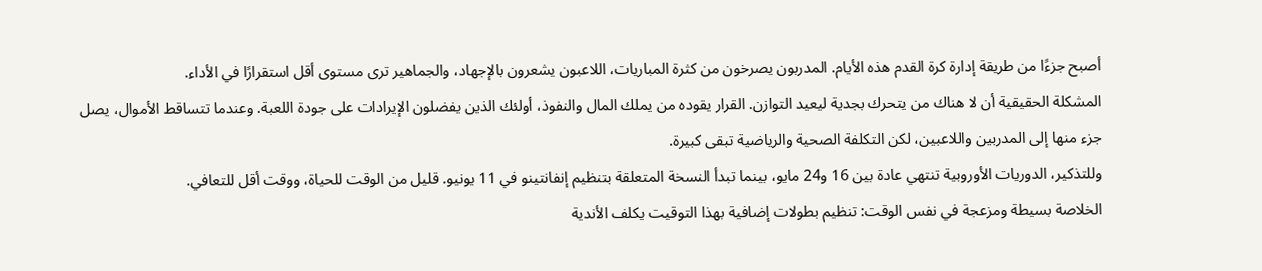أصبح جزءًا من طريقة إدارة كرة القدم هذه الأيام. المدربون يصرخون من كثرة المباريات، اللاعبون يشعرون بالإجهاد، والجماهير ترى مستوى أقل استقرارًا في الأداء.
المشكلة الحقيقية أن لا هناك من يتحرك بجدية ليعيد التوازن. القرار يقوده من يملك المال والنفوذ، أولئك الذين يفضلون الإيرادات على جودة اللعبة. وعندما تتساقط الأموال، يصل جزء منها إلى المدربين واللاعبين، لكن التكلفة الصحية والرياضية تبقى كبيرة.
وللتذكير، الدوريات الأوروبية تنتهي عادة بين 16 و24 مايو، بينما تبدأ النسخة المتعلقة بتنظيم إنفانتينو في 11 يونيو. قليل من الوقت للحياة، ووقت أقل للتعافي.
الخلاصة بسيطة ومزعجة في نفس الوقت: تنظيم بطولات إضافية بهذا التوقيت يكلف الأندية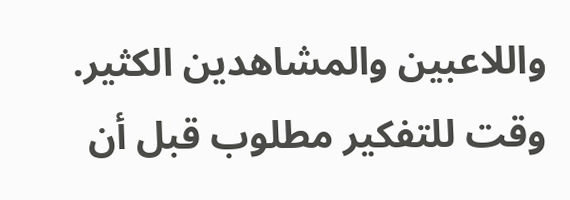واللاعبين والمشاهدين الكثير. وقت للتفكير مطلوب قبل أن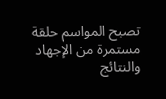تصبح المواسم حلقة مستمرة من الإجهاد والنتائج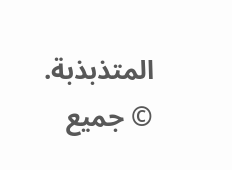المتذبذبة.
© جميع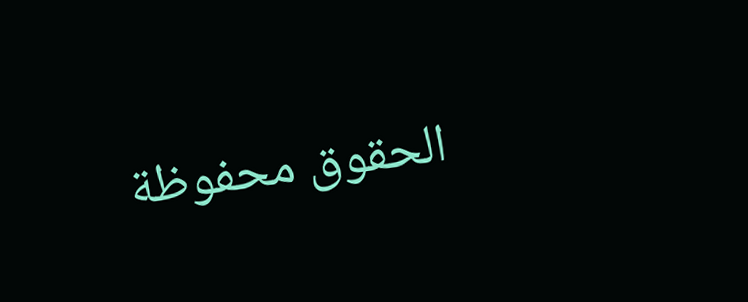الحقوق محفوظة